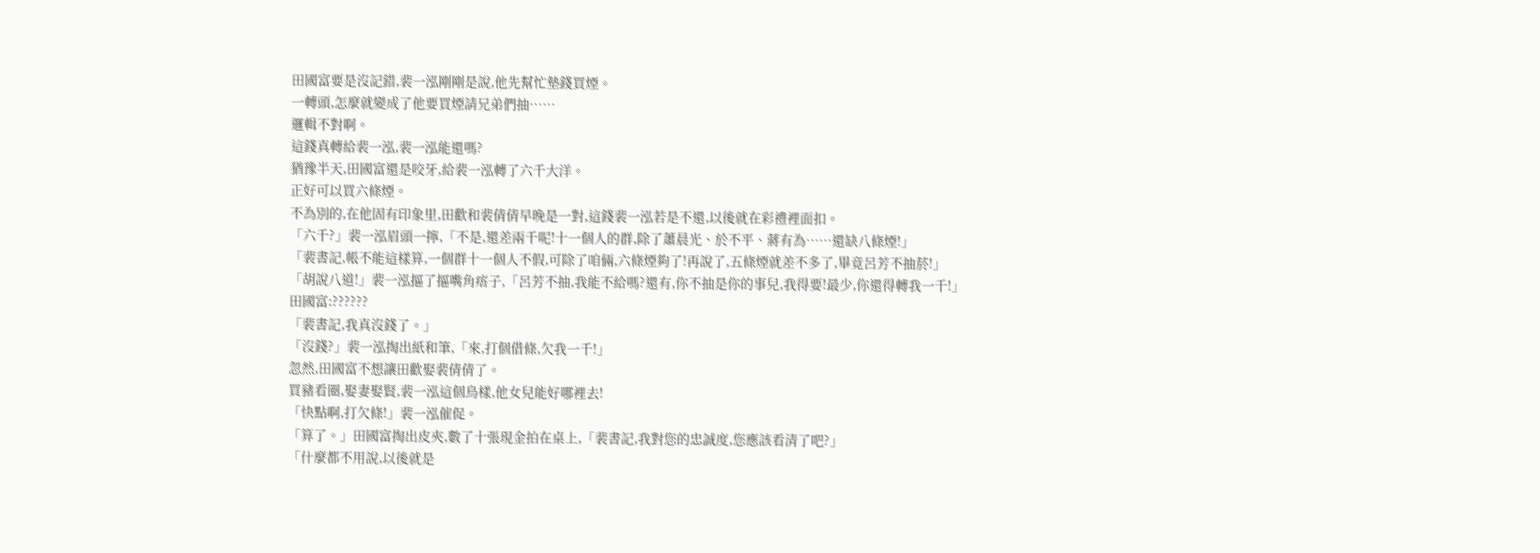田國富要是沒記錯,裴一泓剛剛是說,他先幫忙墊錢買煙。
一轉頭,怎麼就變成了他要買煙請兄弟們抽……
邏輯不對啊。
這錢真轉給裴一泓,裴一泓能還嗎?
猶豫半天,田國富還是咬牙,給裴一泓轉了六千大洋。
正好可以買六條煙。
不為別的,在他固有印象里,田歡和裴倩倩早晚是一對,這錢裴一泓若是不還,以後就在彩禮裡面扣。
「六千?」裴一泓眉頭一擰,「不是,還差兩千呢!十一個人的群,除了蕭晨光、於不平、蔣有為……還缺八條煙!」
「裴書記,帳不能這樣算,一個群十一個人不假,可除了咱倆,六條煙夠了!再說了,五條煙就差不多了,畢竟呂芳不抽菸!」
「胡說八道!」裴一泓摳了摳嘴角痦子,「呂芳不抽,我能不給嗎?還有,你不抽是你的事兒,我得要!最少,你還得轉我一千!」
田國富:??????
「裴書記,我真沒錢了。」
「沒錢?」裴一泓掏出紙和筆,「來,打個借條,欠我一千!」
忽然,田國富不想讓田歡娶裴倩倩了。
買豬看圈,娶妻娶賢,裴一泓這個鳥樣,他女兒能好哪裡去!
「快點啊,打欠條!」裴一泓催促。
「算了。」田國富掏出皮夾,數了十張現金拍在桌上,「裴書記,我對您的忠誠度,您應該看清了吧?」
「什麼都不用說,以後就是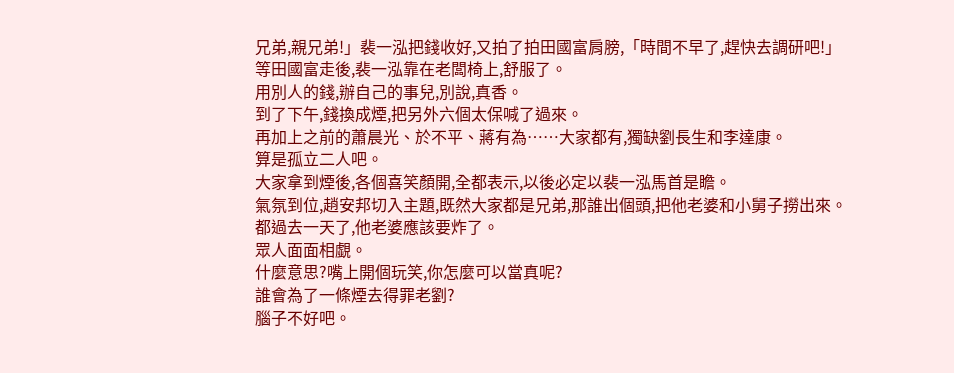兄弟,親兄弟!」裴一泓把錢收好,又拍了拍田國富肩膀,「時間不早了,趕快去調研吧!」
等田國富走後,裴一泓靠在老闆椅上,舒服了。
用別人的錢,辦自己的事兒,別說,真香。
到了下午,錢換成煙,把另外六個太保喊了過來。
再加上之前的蕭晨光、於不平、蔣有為……大家都有,獨缺劉長生和李達康。
算是孤立二人吧。
大家拿到煙後,各個喜笑顏開,全都表示,以後必定以裴一泓馬首是瞻。
氣氛到位,趙安邦切入主題,既然大家都是兄弟,那誰出個頭,把他老婆和小舅子撈出來。
都過去一天了,他老婆應該要炸了。
眾人面面相覷。
什麼意思?嘴上開個玩笑,你怎麼可以當真呢?
誰會為了一條煙去得罪老劉?
腦子不好吧。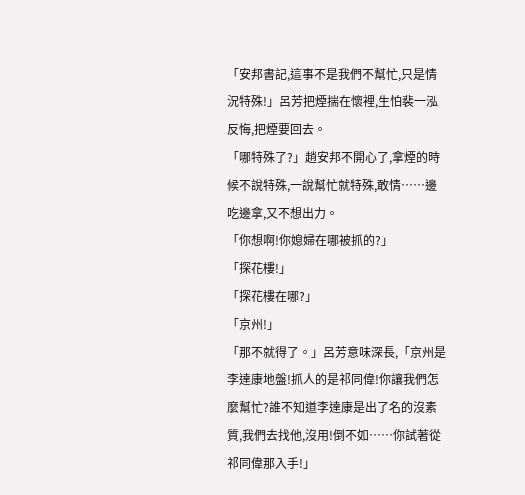「安邦書記,這事不是我們不幫忙,只是情況特殊!」呂芳把煙揣在懷裡,生怕裴一泓反悔,把煙要回去。
「哪特殊了?」趙安邦不開心了,拿煙的時候不說特殊,一說幫忙就特殊,敢情……邊吃邊拿,又不想出力。
「你想啊!你媳婦在哪被抓的?」
「探花樓!」
「探花樓在哪?」
「京州!」
「那不就得了。」呂芳意味深長,「京州是李達康地盤!抓人的是祁同偉!你讓我們怎麼幫忙?誰不知道李達康是出了名的沒素質,我們去找他,沒用!倒不如……你試著從祁同偉那入手!」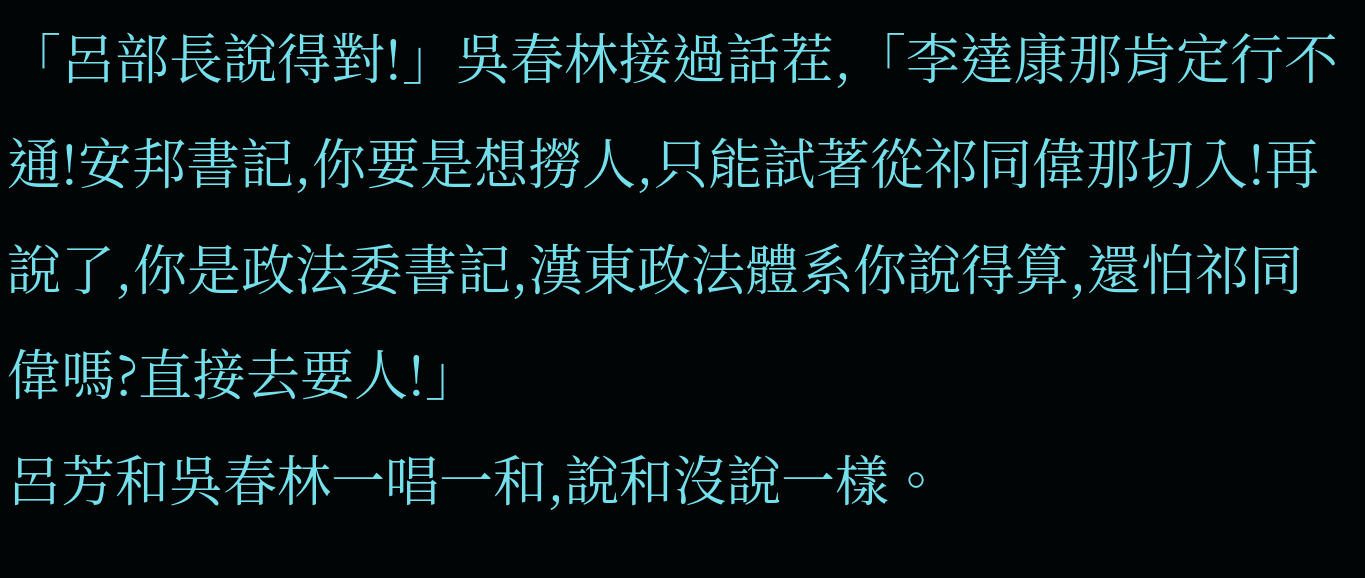「呂部長說得對!」吳春林接過話茬,「李達康那肯定行不通!安邦書記,你要是想撈人,只能試著從祁同偉那切入!再說了,你是政法委書記,漢東政法體系你說得算,還怕祁同偉嗎?直接去要人!」
呂芳和吳春林一唱一和,說和沒說一樣。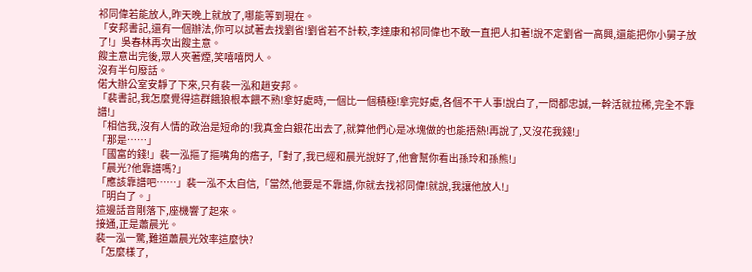祁同偉若能放人,昨天晚上就放了,哪能等到現在。
「安邦書記,還有一個辦法,你可以試著去找劉省!劉省若不計較,李達康和祁同偉也不敢一直把人扣著!說不定劉省一高興,還能把你小舅子放了!」吳春林再次出餿主意。
餿主意出完後,眾人夾著煙,笑嘻嘻閃人。
沒有半句廢話。
偌大辦公室安靜了下來,只有裴一泓和趙安邦。
「裴書記,我怎麼覺得這群餓狼根本餵不熟!拿好處時,一個比一個積極!拿完好處,各個不干人事!說白了,一問都忠誠,一幹活就拉稀,完全不靠譜!」
「相信我,沒有人情的政治是短命的!我真金白銀花出去了,就算他們心是冰塊做的也能捂熱!再說了,又沒花我錢!」
「那是……」
「國富的錢!」裴一泓摳了摳嘴角的痦子,「對了,我已經和晨光說好了,他會幫你看出孫玲和孫熊!」
「晨光?他靠譜嗎?」
「應該靠譜吧……」裴一泓不太自信,「當然,他要是不靠譜,你就去找祁同偉!就說,我讓他放人!」
「明白了。」
這邊話音剛落下,座機響了起來。
接通,正是蕭晨光。
裴一泓一驚,難道蕭晨光效率這麼快?
「怎麼樣了,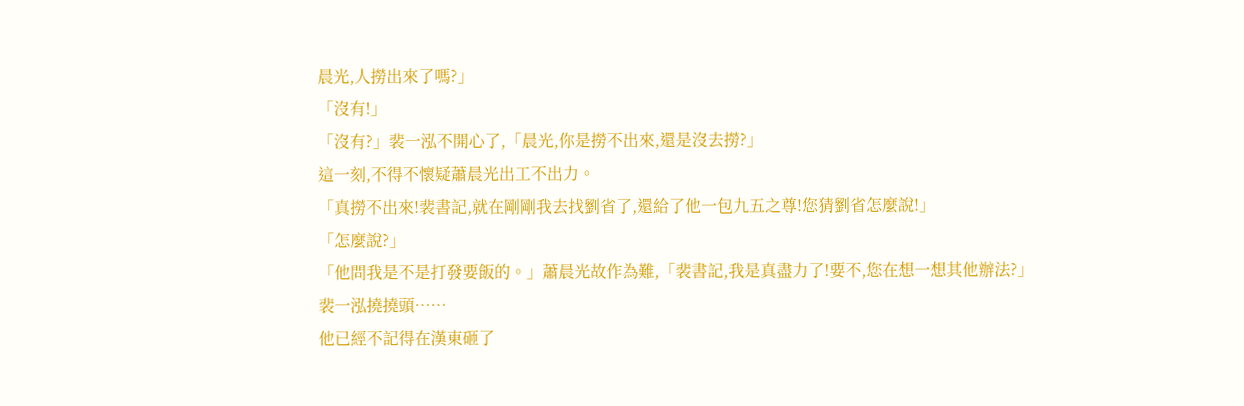晨光,人撈出來了嗎?」
「沒有!」
「沒有?」裴一泓不開心了,「晨光,你是撈不出來,還是沒去撈?」
這一刻,不得不懷疑蕭晨光出工不出力。
「真撈不出來!裴書記,就在剛剛我去找劉省了,還給了他一包九五之尊!您猜劉省怎麼說!」
「怎麼說?」
「他問我是不是打發要飯的。」蕭晨光故作為難,「裴書記,我是真盡力了!要不,您在想一想其他辦法?」
裴一泓撓撓頭……
他已經不記得在漢東砸了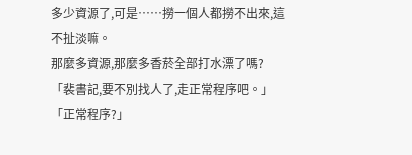多少資源了,可是……撈一個人都撈不出來,這不扯淡嘛。
那麼多資源,那麼多香菸全部打水漂了嗎?
「裴書記,要不別找人了,走正常程序吧。」
「正常程序?」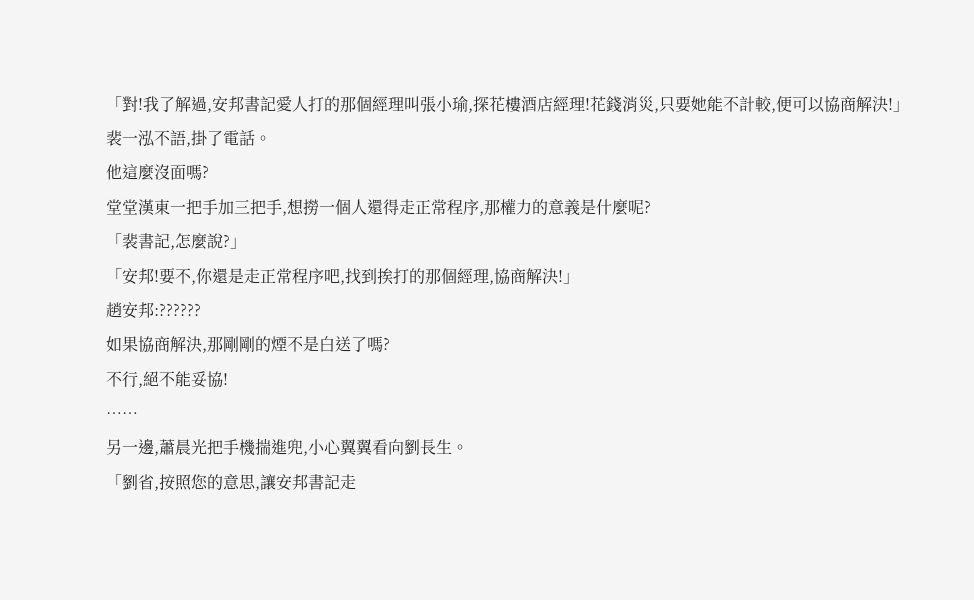「對!我了解過,安邦書記愛人打的那個經理叫張小瑜,探花樓酒店經理!花錢消災,只要她能不計較,便可以協商解決!」
裴一泓不語,掛了電話。
他這麼沒面嗎?
堂堂漢東一把手加三把手,想撈一個人還得走正常程序,那權力的意義是什麼呢?
「裴書記,怎麼說?」
「安邦!要不,你還是走正常程序吧,找到挨打的那個經理,協商解決!」
趙安邦:??????
如果協商解決,那剛剛的煙不是白送了嗎?
不行,絕不能妥協!
……
另一邊,蕭晨光把手機揣進兜,小心翼翼看向劉長生。
「劉省,按照您的意思,讓安邦書記走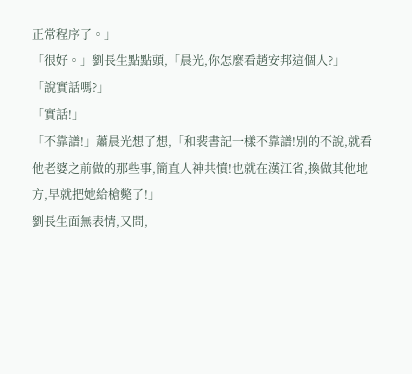正常程序了。」
「很好。」劉長生點點頭,「晨光,你怎麼看趙安邦這個人?」
「說實話嗎?」
「實話!」
「不靠譜!」蕭晨光想了想,「和裴書記一樣不靠譜!別的不說,就看他老婆之前做的那些事,簡直人神共憤!也就在漢江省,換做其他地方,早就把她給槍斃了!」
劉長生面無表情,又問,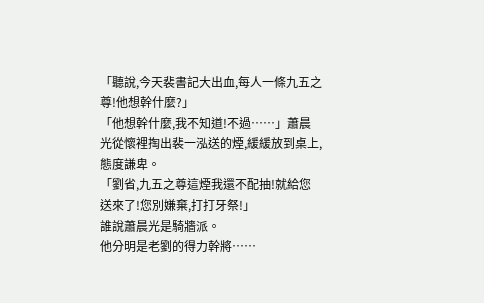「聽說,今天裴書記大出血,每人一條九五之尊!他想幹什麼?」
「他想幹什麼,我不知道!不過……」蕭晨光從懷裡掏出裴一泓送的煙,緩緩放到桌上,態度謙卑。
「劉省,九五之尊這煙我還不配抽!就給您送來了!您別嫌棄,打打牙祭!」
誰說蕭晨光是騎牆派。
他分明是老劉的得力幹將……